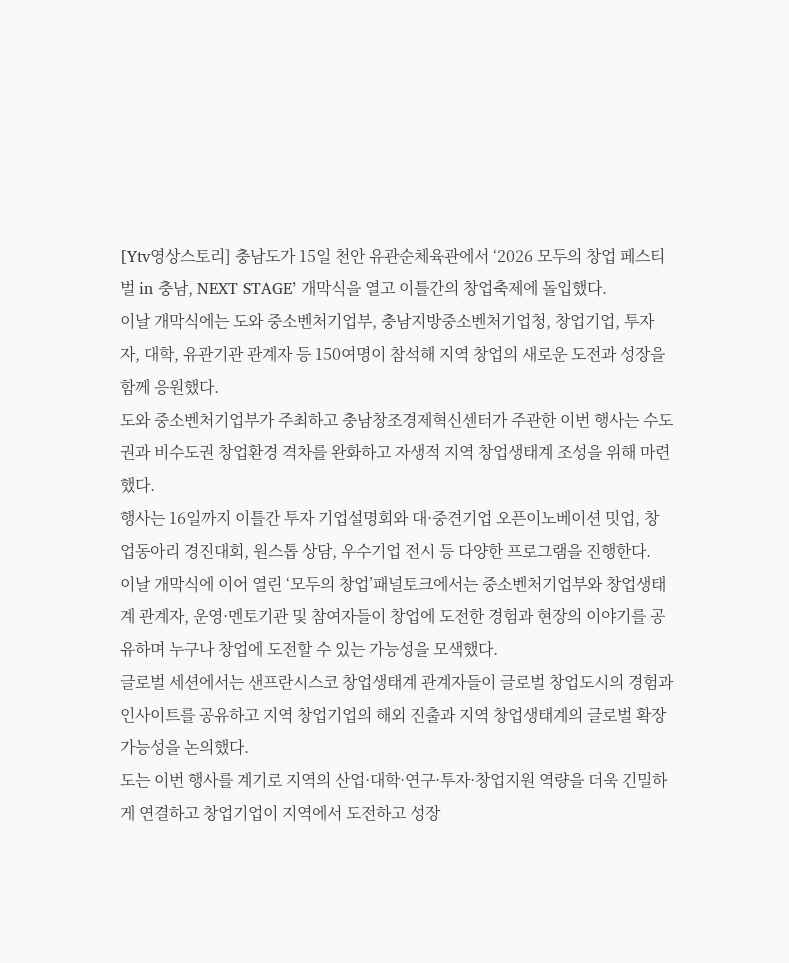[Ytv영상스토리] 충남도가 15일 천안 유관순체육관에서 ‘2026 모두의 창업 페스티벌 in 충남, NEXT STAGE’ 개막식을 열고 이틀간의 창업축제에 돌입했다.
이날 개막식에는 도와 중소벤처기업부, 충남지방중소벤처기업청, 창업기업, 투자자, 대학, 유관기관 관계자 등 150여명이 참석해 지역 창업의 새로운 도전과 성장을 함께 응원했다.
도와 중소벤처기업부가 주최하고 충남창조경제혁신센터가 주관한 이번 행사는 수도권과 비수도권 창업환경 격차를 완화하고 자생적 지역 창업생태계 조성을 위해 마련했다.
행사는 16일까지 이틀간 투자 기업설명회와 대·중견기업 오픈이노베이션 밋업, 창업동아리 경진대회, 원스톱 상담, 우수기업 전시 등 다양한 프로그램을 진행한다.
이날 개막식에 이어 열린 ‘모두의 창업’패널토크에서는 중소벤처기업부와 창업생태계 관계자, 운영·멘토기관 및 참여자들이 창업에 도전한 경험과 현장의 이야기를 공유하며 누구나 창업에 도전할 수 있는 가능성을 모색했다.
글로벌 세션에서는 샌프란시스코 창업생태계 관계자들이 글로벌 창업도시의 경험과 인사이트를 공유하고 지역 창업기업의 해외 진출과 지역 창업생태계의 글로벌 확장 가능성을 논의했다.
도는 이번 행사를 계기로 지역의 산업·대학·연구·투자·창업지원 역량을 더욱 긴밀하게 연결하고 창업기업이 지역에서 도전하고 성장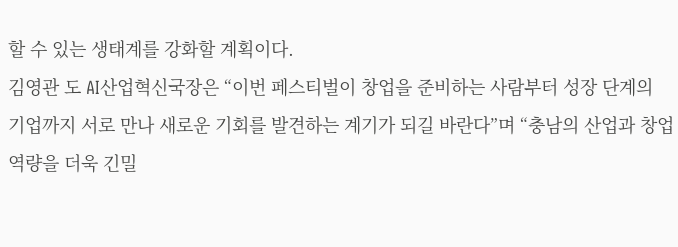할 수 있는 생태계를 강화할 계획이다.
김영관 도 AI산업혁신국장은 “이번 페스티벌이 창업을 준비하는 사람부터 성장 단계의 기업까지 서로 만나 새로운 기회를 발견하는 계기가 되길 바란다”며 “충남의 산업과 창업 역량을 더욱 긴밀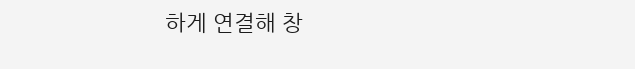하게 연결해 창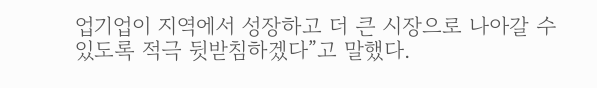업기업이 지역에서 성장하고 더 큰 시장으로 나아갈 수 있도록 적극 뒷받침하겠다”고 말했다.